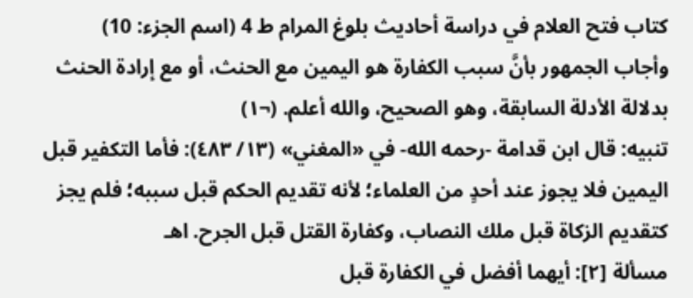كتاب فتح العلام في دراسة أحاديث بلوغ المرام ط 4 (اسم الجزء: 10)
وأجاب الجمهور بأنَّ سبب الكفارة هو اليمين مع الحنث، أو مع إرادة الحنث بدلالة الأدلة السابقة، وهو الصحيح، والله أعلم. (¬١)
تنبيه: قال ابن قدامة -رحمه الله- في «المغني» (١٣/ ٤٨٣): فأما التكفير قبل اليمين فلا يجوز عند أحدٍ من العلماء؛ لأنه تقديم الحكم قبل سببه؛ فلم يجز كتقديم الزكاة قبل ملك النصاب، وكفارة القتل قبل الجرح. اهـ
مسألة [٢]: أيهما أفضل في الكفارة قبل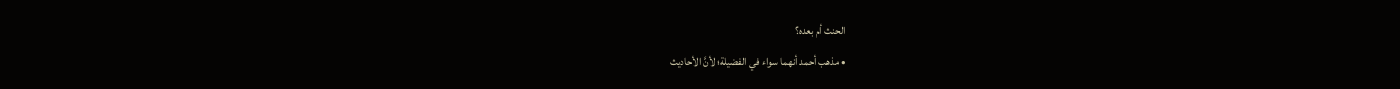الحنث أم بعده؟
• مذهب أحمد أنهما سواء في الفضيلة؛ لأنَّ الأحاديث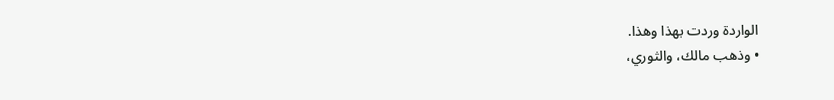الواردة وردت بهذا وهذا.
• وذهب مالك، والثوري،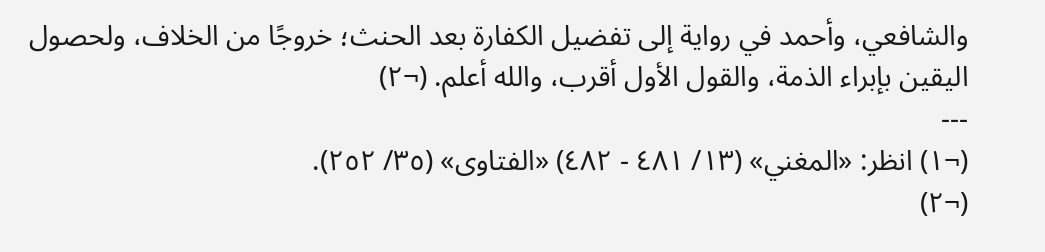والشافعي، وأحمد في رواية إلى تفضيل الكفارة بعد الحنث؛ خروجًا من الخلاف، ولحصول اليقين بإبراء الذمة، والقول الأول أقرب، والله أعلم. (¬٢)
---
(¬١) انظر: «المغني» (١٣/ ٤٨١ - ٤٨٢) «الفتاوى» (٣٥/ ٢٥٢).
(¬٢)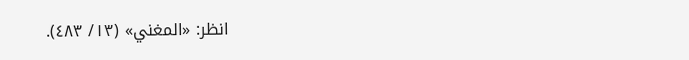انظر: «المغني» (١٣/ ٤٨٣).